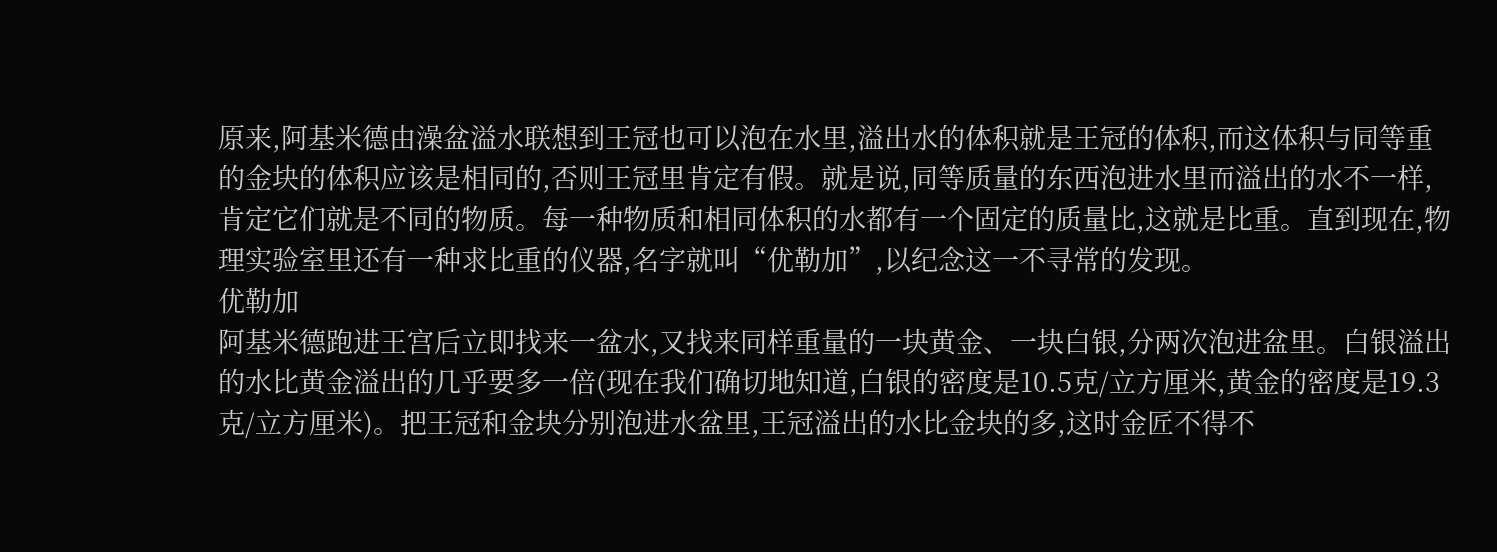原来,阿基米德由澡盆溢水联想到王冠也可以泡在水里,溢出水的体积就是王冠的体积,而这体积与同等重的金块的体积应该是相同的,否则王冠里肯定有假。就是说,同等质量的东西泡进水里而溢出的水不一样,肯定它们就是不同的物质。每一种物质和相同体积的水都有一个固定的质量比,这就是比重。直到现在,物理实验室里还有一种求比重的仪器,名字就叫“优勒加”,以纪念这一不寻常的发现。
优勒加
阿基米德跑进王宫后立即找来一盆水,又找来同样重量的一块黄金、一块白银,分两次泡进盆里。白银溢出的水比黄金溢出的几乎要多一倍(现在我们确切地知道,白银的密度是10.5克/立方厘米,黄金的密度是19.3克/立方厘米)。把王冠和金块分别泡进水盆里,王冠溢出的水比金块的多,这时金匠不得不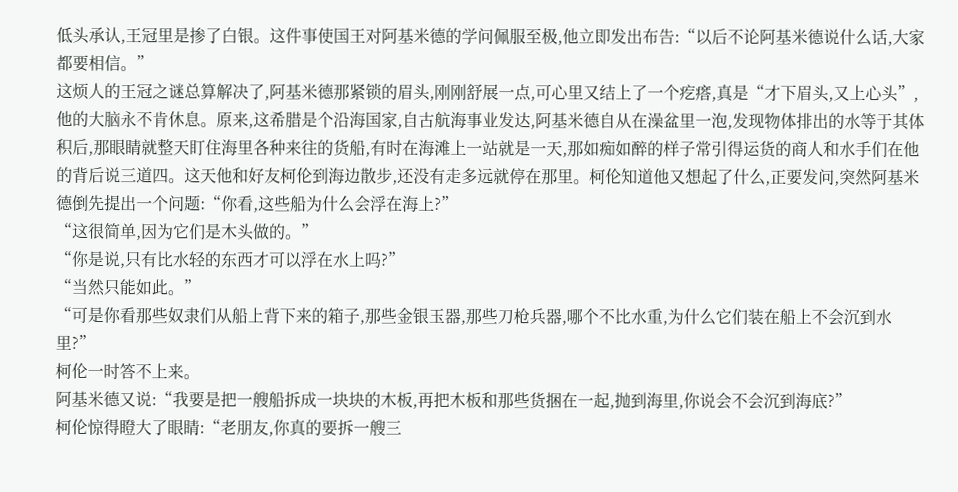低头承认,王冠里是掺了白银。这件事使国王对阿基米德的学问佩服至极,他立即发出布告:“以后不论阿基米德说什么话,大家都要相信。”
这烦人的王冠之谜总算解决了,阿基米德那紧锁的眉头,刚刚舒展一点,可心里又结上了一个疙瘩,真是“才下眉头,又上心头”,他的大脑永不肯休息。原来,这希腊是个沿海国家,自古航海事业发达,阿基米德自从在澡盆里一泡,发现物体排出的水等于其体积后,那眼睛就整天盯住海里各种来往的货船,有时在海滩上一站就是一天,那如痴如醉的样子常引得运货的商人和水手们在他的背后说三道四。这天他和好友柯伦到海边散步,还没有走多远就停在那里。柯伦知道他又想起了什么,正要发问,突然阿基米德倒先提出一个问题:“你看,这些船为什么会浮在海上?”
“这很简单,因为它们是木头做的。”
“你是说,只有比水轻的东西才可以浮在水上吗?”
“当然只能如此。”
“可是你看那些奴隶们从船上背下来的箱子,那些金银玉器,那些刀枪兵器,哪个不比水重,为什么它们装在船上不会沉到水里?”
柯伦一时答不上来。
阿基米德又说:“我要是把一艘船拆成一块块的木板,再把木板和那些货捆在一起,抛到海里,你说会不会沉到海底?”
柯伦惊得瞪大了眼睛:“老朋友,你真的要拆一艘三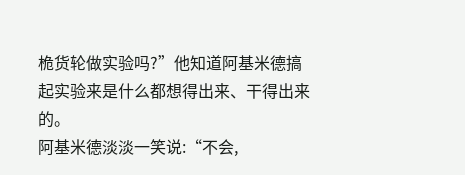桅货轮做实验吗?”他知道阿基米德搞起实验来是什么都想得出来、干得出来的。
阿基米德淡淡一笑说:“不会,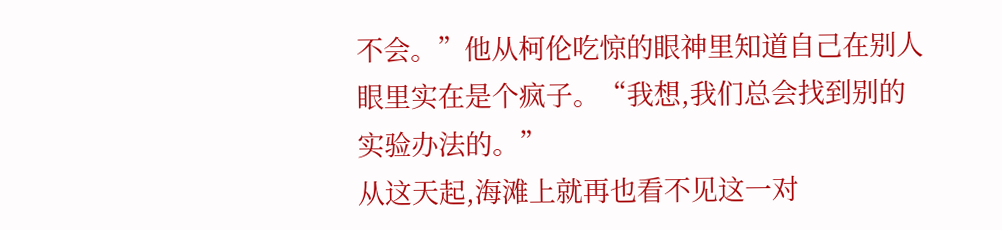不会。”他从柯伦吃惊的眼神里知道自己在别人眼里实在是个疯子。“我想,我们总会找到别的实验办法的。”
从这天起,海滩上就再也看不见这一对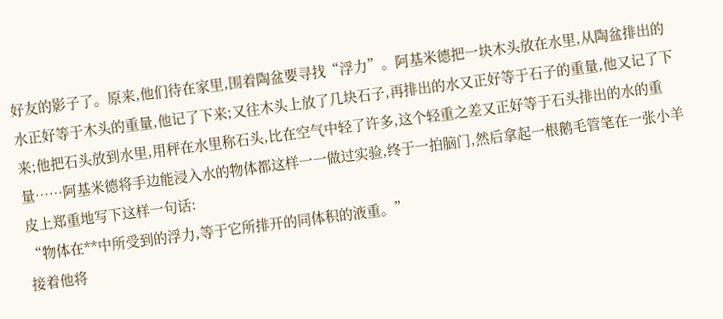好友的影子了。原来,他们待在家里,围着陶盆要寻找“浮力”。阿基米德把一块木头放在水里,从陶盆排出的水正好等于木头的重量,他记了下来;又往木头上放了几块石子,再排出的水又正好等于石子的重量,他又记了下来;他把石头放到水里,用秤在水里称石头,比在空气中轻了许多,这个轻重之差又正好等于石头排出的水的重量……阿基米德将手边能浸入水的物体都这样一一做过实验,终于一拍脑门,然后拿起一根鹅毛管笔在一张小羊皮上郑重地写下这样一句话:
“物体在**中所受到的浮力,等于它所排开的同体积的液重。”
接着他将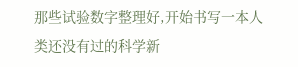那些试验数字整理好,开始书写一本人类还没有过的科学新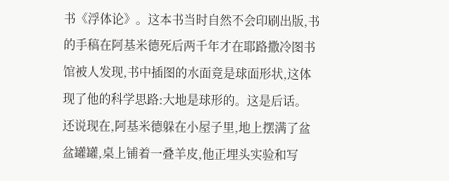书《浮体论》。这本书当时自然不会印刷出版,书的手稿在阿基米德死后两千年才在耶路撒冷图书馆被人发现,书中插图的水面竟是球面形状,这体现了他的科学思路:大地是球形的。这是后话。
还说现在,阿基米德躲在小屋子里,地上摆满了盆盆罐罐,桌上铺着一叠羊皮,他正埋头实验和写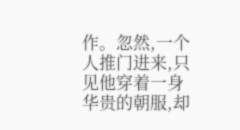作。忽然,一个人推门进来,只见他穿着一身华贵的朝服,却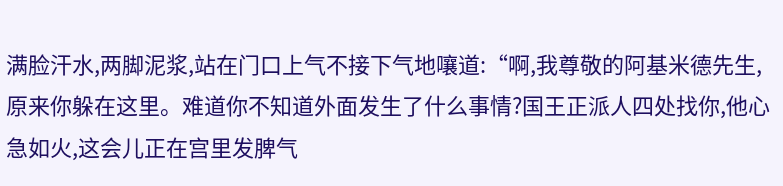满脸汗水,两脚泥浆,站在门口上气不接下气地嚷道:“啊,我尊敬的阿基米德先生,原来你躲在这里。难道你不知道外面发生了什么事情?国王正派人四处找你,他心急如火,这会儿正在宫里发脾气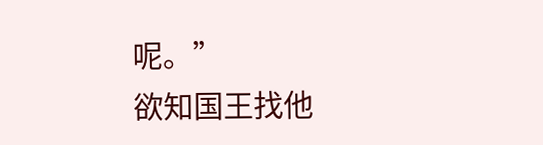呢。”
欲知国王找他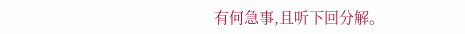有何急事,且听下回分解。